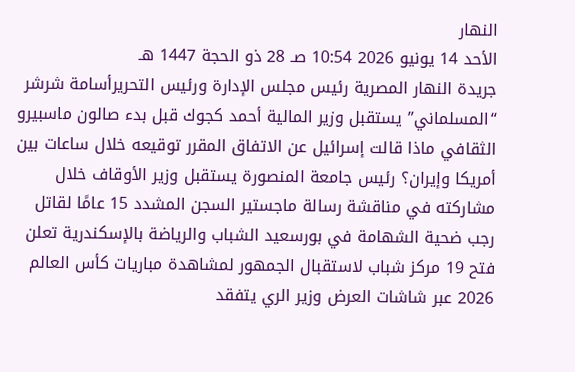النهار
الأحد 14 يونيو 2026 10:54 صـ 28 ذو الحجة 1447 هـ
جريدة النهار المصرية رئيس مجلس الإدارة ورئيس التحريرأسامة شرشر
“المسلماني” يستقبل وزير المالية أحمد كجوك قبل بدء صالون ماسبيرو الثقافي ماذا قالت إسرائيل عن الاتفاق المقرر توقيعه خلال ساعات بين أمريكا وإيران؟ رئيس جامعة المنصورة يستقبل وزير الأوقاف خلال مشاركته في مناقشة رسالة ماجستير السجن المشدد 15 عامًا لقاتل رجب ضحية الشهامة في بورسعيد الشباب والرياضة بالإسكندرية تعلن فتح 19 مركز شباب لاستقبال الجمهور لمشاهدة مباريات كأس العالم 2026 عبر شاشات العرض وزير الري يتفقد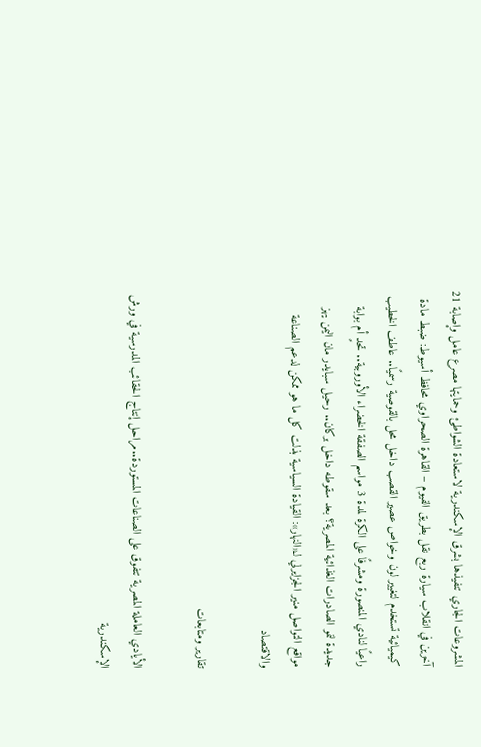المشروعات الجاري تنفيذها بشرق الإسكندرية لاستعادة الشواطئ وحمايتها مصرع عامل وإصابة 21 آخرين في انقلاب سيارة ربع نقل بطريق الفيوم – القاهرة الصحراوي محافظ أسيوط: ضبط مادة كيميائية تستخدم لتغيير لون وخواص عصير القصب داخل محل بالقوصية رسميًا.. عاطف الخطيب راعيًا لنادي المنصورة ومشرفًا على الكرة لمدة 3 مواسم الصفقة الخضراء الأوروبية.. تحدٍ أم بوابة جديدة لنمو الصادرات الغذائية المصرية؟ بعد سقوطه داخل بركان.. رحيل سبايدر مان اليمن يهز مواقع التواصل منير الجزايرلي لـ«النهار»: القيادة السياسية بذلت كل ما هو ممكن لدعم الصناعة والاقتصاد

تقارير ومتابعات

الأيادي العاملة المصرية تتفوق على الصناعات المستوردة..مراحل إنتاج الحقائب المدرسية في ورش الإسكندرية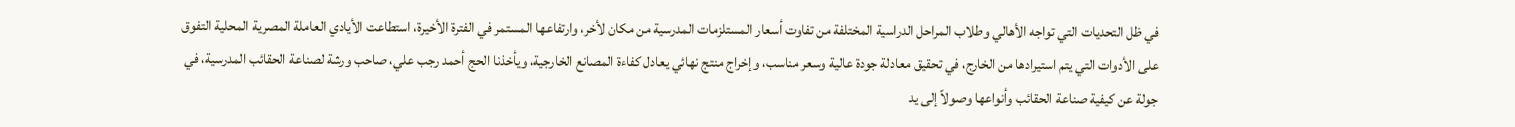في ظل التحديات التي تواجه الأهالي وطلاب المراحل الدراسية المختلفة من تفاوت أسعار المستلزمات المدرسية من مكان لأخر، وارتفاعها المستمر في الفترة الأخيرة، استطاعت الأيادي العاملة المصرية المحلية التفوق على الأدوات التي يتم استيرادها من الخارج، في تحقيق معادلة جودة عالية وسعر مناسب، وإخراج منتج نهائي يعادل كفاءة المصانع الخارجية، ويأخذنا الحج أحمد رجب علي، صاحب ورشة لصناعة الحقائب المدرسية، في جولة عن كيفية صناعة الحقائب وأنواعها وصولاً إلى يد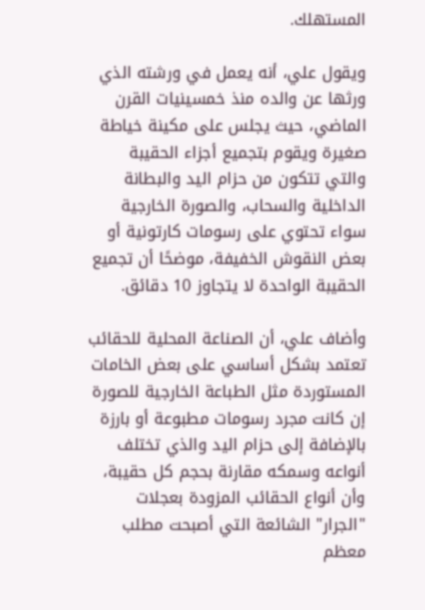المستهلك.

ويقول علي، أنه يعمل في ورشته الذي ورثها عن والده منذ خمسينيات القرن الماضي، حيث يجلس على مكينة خياطة صغيرة ويقوم بتجميع أجزاء الحقيبة والتي تتكون من حزام اليد والبطانة الداخلية والسحاب، والصورة الخارجية سواء تحتوي على رسومات كارتونية أو بعض النقوش الخفيفة، موضحًا أن تجميع الحقيبة الواحدة لا يتجاوز 10 دقائق.

وأضاف علي، أن الصناعة المحلية للحقائب تعتمد بشكل أساسي على بعض الخامات المستوردة مثل الطباعة الخارجية للصورة إن كانت مجرد رسومات مطبوعة أو بارزة بالإضافة إلى حزام اليد والذي تختلف أنواعه وسمكه مقارنة بحجم كل حقيبة، وأن أنواع الحقائب المزودة بعجلات "الجرار" الشائعة التي أصبحت مطلب معظم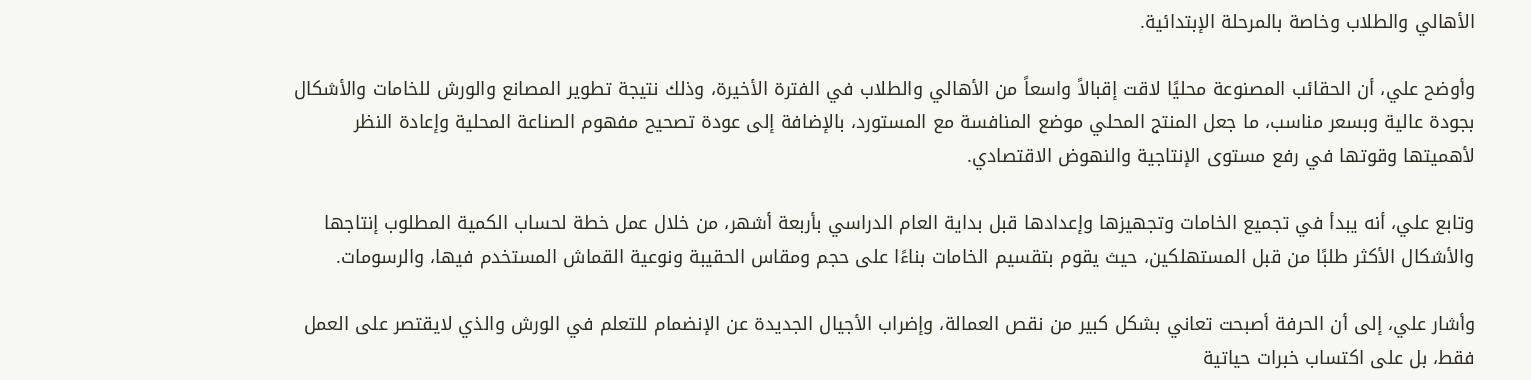الأهالي والطلاب وخاصة بالمرحلة الإبتدائية.

وأوضح علي، أن الحقائب المصنوعة محليًا لاقت إقبالاً واسعاً من الأهالي والطلاب في الفترة الأخيرة، وذلك نتيجة تطوير المصانع والورش للخامات والأشكال بجودة عالية وبسعر مناسب، ما جعل المنتج المحلي موضع المنافسة مع المستورد، بالإضافة إلى عودة تصحيح مفهوم الصناعة المحلية وإعادة النظر لأهميتها وقوتها في رفع مستوى الإنتاجية والنهوض الاقتصادي.

وتابع علي، أنه يبدأ في تجميع الخامات وتجهيزها وإعدادها قبل بداية العام الدراسي بأربعة أشهر، من خلال عمل خطة لحساب الكمية المطلوب إنتاجها والأشكال الأكثر طلبًا من قبل المستهلكين، حيث يقوم بتقسيم الخامات بناءًا على حجم ومقاس الحقيبة ونوعية القماش المستخدم فيها، والرسومات.

وأشار علي، إلى أن الحرفة أصبحت تعاني بشكل كبير من نقص العمالة، وإضراب الأجيال الجديدة عن الإنضمام للتعلم في الورش والذي لايقتصر على العمل فقط، بل على اكتساب خبرات حياتية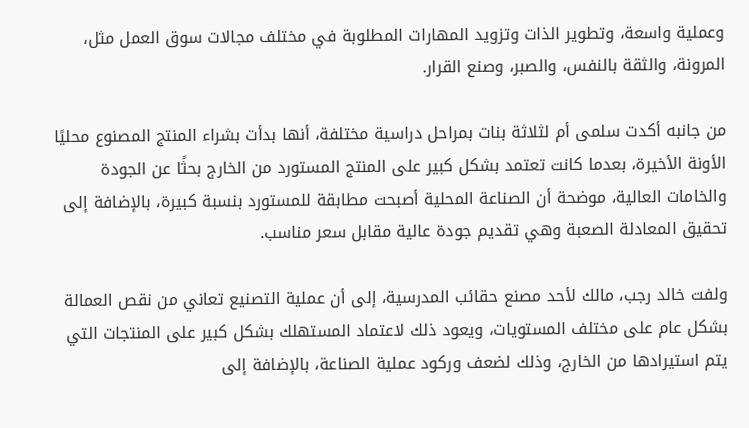وعملية واسعة، وتطوير الذات وتزويد المهارات المطلوبة في مختلف مجالات سوق العمل مثل، المرونة، والثقة بالنفس، والصبر، وصنع القرار.

من جانبه أكدت سلمى أم لثلاثة بنات بمراحل دراسية مختلفة، أنها بدأت بشراء المنتج المصنوع محليًا الأونة الأخيرة، بعدما كانت تعتمد بشكل كبير على المنتج المستورد من الخارج بحثًا عن الجودة والخامات العالية، موضحة أن الصناعة المحلية أصبحت مطابقة للمستورد بنسبة كبيرة، بالإضافة إلى تحقيق المعادلة الصعبة وهي تقديم جودة عالية مقابل سعر مناسب.

ولفت خالد رجب، مالك لأحد مصنع حقائب المدرسية، إلى أن عملية التصنيع تعاني من نقص العمالة بشكل عام على مختلف المستويات، ويعود ذلك لاعتماد المستهلك بشكل كبير على المنتجات التي يتم استيرادها من الخارج، وذلك لضعف وركود عملية الصناعة، بالإضافة إلى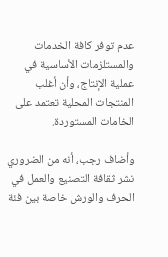عدم توفر كافة الخدمات والمستلزمات الأساسية في عملية الإنتاج، وأن أغلب المنتجات المحلية تعتمد على الخامات المستوردة.

وأضاف رجب، أنه من الضروري نشر ثقافة التصنيع والعمل في الحرف والورش خاصة بين فئة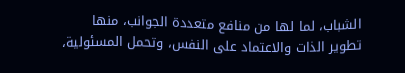الشباب، لما لها من منافع متعددة الجوانب، منها تطوير الذات والاعتماد على النفس، وتحمل المسئولية،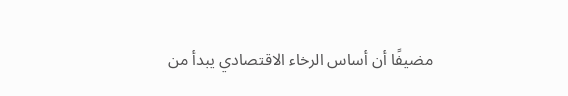مضيفًا أن أساس الرخاء الاقتصادي يبدأ من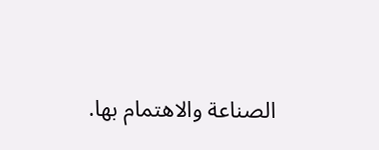الصناعة والاهتمام بها.